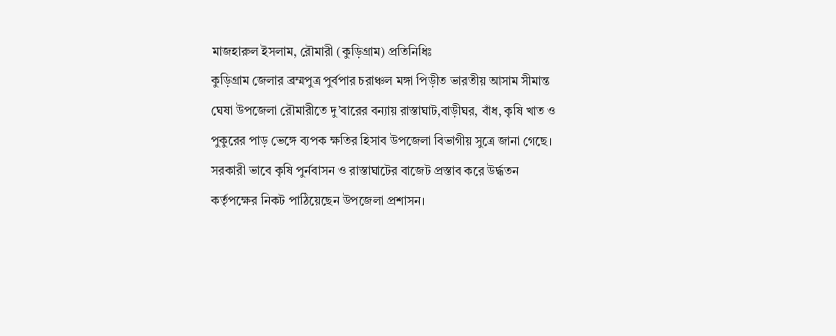মাজহারুল ইসলাম, রৌমারী (কুড়িগ্রাম) প্রতিনিধিঃ
কুড়িগ্রাম জেলার ব্রম্মপুত্র পুর্বপার চরাঞ্চল মঙ্গা পিড়ীত ভারতীয় আসাম সীমান্ত ঘেষা উপজেলা রৌমারীতে দু’বারের বন্যায় রাস্তাঘাট,বাড়ীঘর, বাঁধ, কৃষি খাত ও পুকুরের পাড় ভেঙ্গে ব্যপক ক্ষতির হিসাব উপজেলা বিভাগীয় সুত্রে জানা গেছে। সরকারী ভাবে কৃষি পুর্নবাসন ও রাস্তাঘাটের বাজেট প্রস্তাব করে উর্দ্ধতন কর্তৃপক্ষের নিকট পাঠিয়েছেন উপজেলা প্রশাসন।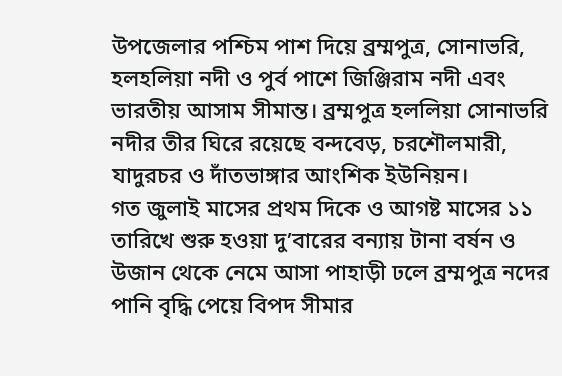উপজেলার পশ্চিম পাশ দিয়ে ব্রম্মপুত্র, সোনাভরি, হলহলিয়া নদী ও পুর্ব পাশে জিঞ্জিরাম নদী এবং ভারতীয় আসাম সীমান্ত। ব্রম্মপুত্র হললিয়া সোনাভরি নদীর তীর ঘিরে রয়েছে বন্দবেড়, চরশৌলমারী, যাদুরচর ও দাঁতভাঙ্গার আংশিক ইউনিয়ন।
গত জুলাই মাসের প্রথম দিকে ও আগষ্ট মাসের ১১ তারিখে শুরু হওয়া দু’বারের বন্যায় টানা বর্ষন ও উজান থেকে নেমে আসা পাহাড়ী ঢলে ব্রম্মপুত্র নদের পানি বৃদ্ধি পেয়ে বিপদ সীমার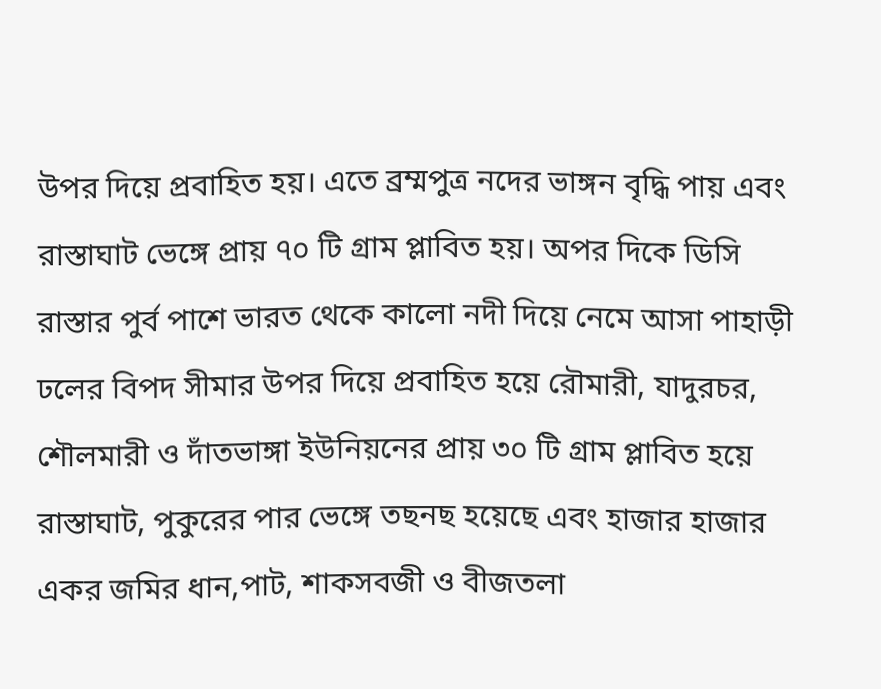উপর দিয়ে প্রবাহিত হয়। এতে ব্রম্মপুত্র নদের ভাঙ্গন বৃদ্ধি পায় এবং রাস্তাঘাট ভেঙ্গে প্রায় ৭০ টি গ্রাম প্লাবিত হয়। অপর দিকে ডিসি রাস্তার পুর্ব পাশে ভারত থেকে কালো নদী দিয়ে নেমে আসা পাহাড়ী ঢলের বিপদ সীমার উপর দিয়ে প্রবাহিত হয়ে রৌমারী, যাদুরচর, শৌলমারী ও দাঁতভাঙ্গা ইউনিয়নের প্রায় ৩০ টি গ্রাম প্লাবিত হয়ে রাস্তাঘাট, পুকুরের পার ভেঙ্গে তছনছ হয়েছে এবং হাজার হাজার একর জমির ধান,পাট, শাকসবজী ও বীজতলা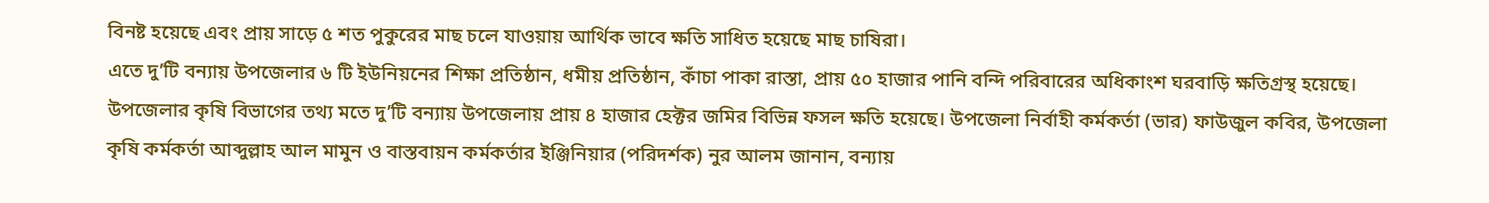বিনষ্ট হয়েছে এবং প্রায় সাড়ে ৫ শত পুকুরের মাছ চলে যাওয়ায় আর্থিক ভাবে ক্ষতি সাধিত হয়েছে মাছ চাষিরা।
এতে দু’টি বন্যায় উপজেলার ৬ টি ইউনিয়নের শিক্ষা প্রতিষ্ঠান, ধমীয় প্রতিষ্ঠান, কাঁচা পাকা রাস্তা, প্রায় ৫০ হাজার পানি বন্দি পরিবারের অধিকাংশ ঘরবাড়ি ক্ষতিগ্রস্থ হয়েছে। উপজেলার কৃষি বিভাগের তথ্য মতে দু’টি বন্যায় উপজেলায় প্রায় ৪ হাজার হেক্টর জমির বিভিন্ন ফসল ক্ষতি হয়েছে। উপজেলা নির্বাহী কর্মকর্তা (ভার) ফাউজুল কবির, উপজেলা কৃষি কর্মকর্তা আব্দুল্লাহ আল মামুন ও বাস্তবায়ন কর্মকর্তার ইঞ্জিনিয়ার (পরিদর্শক) নুর আলম জানান, বন্যায়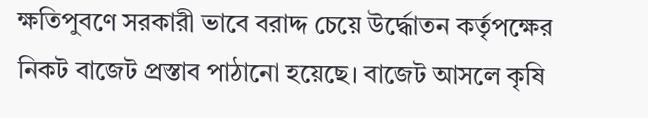ক্ষতিপুবণে সরকারী ভাবে বরাদ্দ চেয়ে উর্দ্ধোতন কর্তৃপক্ষের নিকট বাজেট প্রস্তাব পাঠানো হয়েছে। বাজেট আসলে কৃষি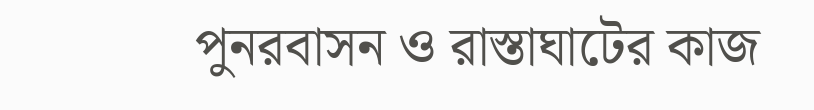পুনরবাসন ও রাস্তাঘাটের কাজ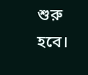শুরু হবে।